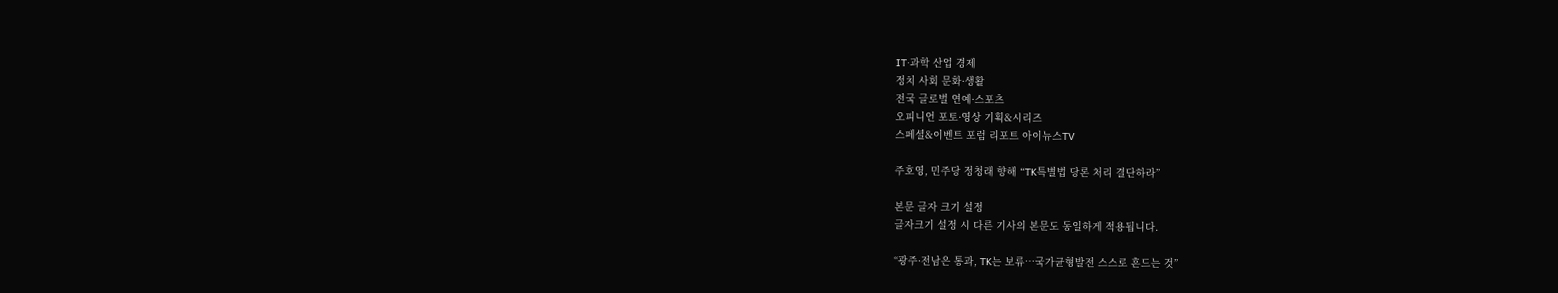IT·과학 산업 경제
정치 사회 문화·생활
전국 글로벌 연예·스포츠
오피니언 포토·영상 기획&시리즈
스페셜&이벤트 포럼 리포트 아이뉴스TV

주호영, 민주당 정청래 향해 “TK특별법 당론 처리 결단하라”

본문 글자 크기 설정
글자크기 설정 시 다른 기사의 본문도 동일하게 적용됩니다.

“광주·전남은 통과, TK는 보류…국가균형발전 스스로 흔드는 것”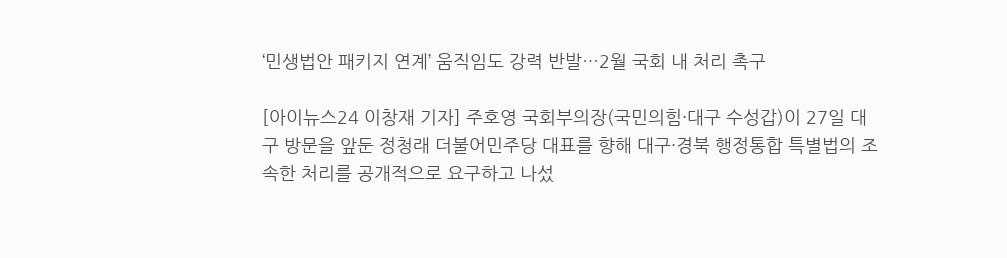‘민생법안 패키지 연계’ 움직임도 강력 반발…2월 국회 내 처리 촉구

[아이뉴스24 이창재 기자] 주호영 국회부의장(국민의힘·대구 수성갑)이 27일 대구 방문을 앞둔 정청래 더불어민주당 대표를 향해 대구·경북 행정통합 특별법의 조속한 처리를 공개적으로 요구하고 나섰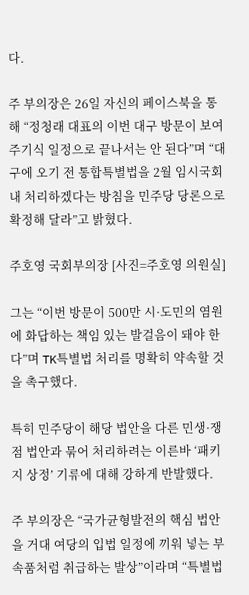다.

주 부의장은 26일 자신의 페이스북을 통해 “정청래 대표의 이번 대구 방문이 보여주기식 일정으로 끝나서는 안 된다”며 “대구에 오기 전 통합특별법을 2월 임시국회 내 처리하겠다는 방침을 민주당 당론으로 확정해 달라”고 밝혔다.

주호영 국회부의장 [사진=주호영 의원실]

그는 “이번 방문이 500만 시·도민의 염원에 화답하는 책임 있는 발걸음이 돼야 한다”며 TK특별법 처리를 명확히 약속할 것을 촉구했다.

특히 민주당이 해당 법안을 다른 민생·쟁점 법안과 묶어 처리하려는 이른바 ‘패키지 상정’ 기류에 대해 강하게 반발했다.

주 부의장은 “국가균형발전의 핵심 법안을 거대 여당의 입법 일정에 끼워 넣는 부속품처럼 취급하는 발상”이라며 “특별법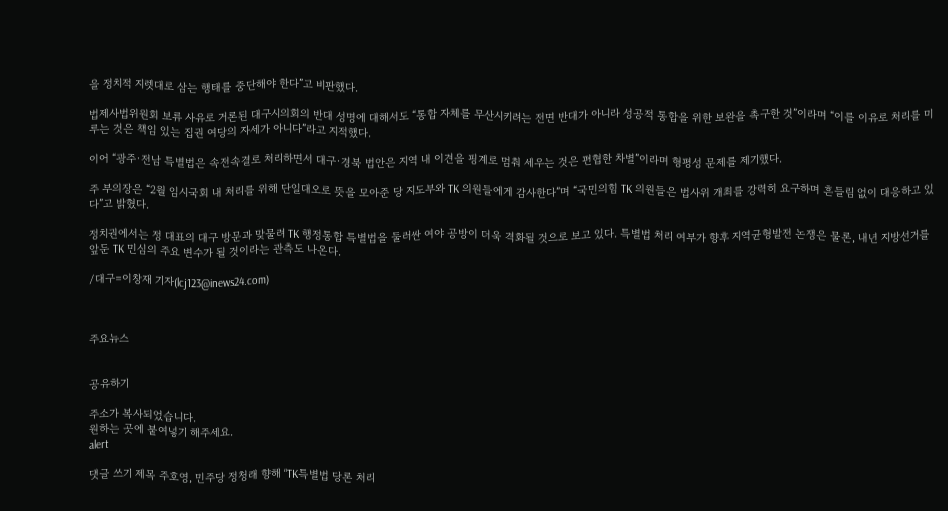을 정치적 지렛대로 삼는 행태를 중단해야 한다”고 비판했다.

법제사법위원회 보류 사유로 거론된 대구시의회의 반대 성명에 대해서도 “통합 자체를 무산시키려는 전면 반대가 아니라 성공적 통합을 위한 보완을 촉구한 것”이라며 “이를 이유로 처리를 미루는 것은 책임 있는 집권 여당의 자세가 아니다”라고 지적했다.

이어 “광주·전남 특별법은 속전속결로 처리하면서 대구·경북 법안은 지역 내 이견을 핑계로 멈춰 세우는 것은 편협한 차별”이라며 형평성 문제를 제기했다.

주 부의장은 “2월 임시국회 내 처리를 위해 단일대오로 뜻을 모아준 당 지도부와 TK 의원들에게 감사한다”며 “국민의힘 TK 의원들은 법사위 개최를 강력히 요구하며 흔들림 없이 대응하고 있다”고 밝혔다.

정치권에서는 정 대표의 대구 방문과 맞물려 TK 행정통합 특별법을 둘러싼 여야 공방이 더욱 격화될 것으로 보고 있다. 특별법 처리 여부가 향후 지역균형발전 논쟁은 물론, 내년 지방선거를 앞둔 TK 민심의 주요 변수가 될 것이라는 관측도 나온다.

/대구=이창재 기자(lcj123@inews24.com)



주요뉴스


공유하기

주소가 복사되었습니다.
원하는 곳에 붙여넣기 해주세요.
alert

댓글 쓰기 제목 주호영, 민주당 정청래 향해 “TK특별법 당론 처리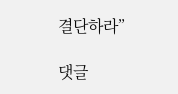결단하라”

댓글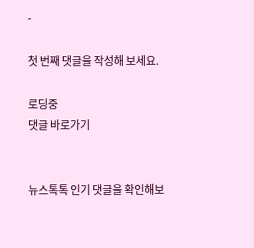-

첫 번째 댓글을 작성해 보세요.

로딩중
댓글 바로가기


뉴스톡톡 인기 댓글을 확인해보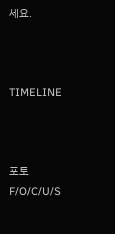세요.



TIMELINE



포토 F/O/C/U/S